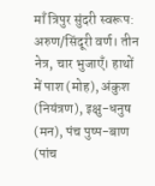माँ त्रिपुर सुंदरी स्वरूप: अरुण/सिंदूरी वर्ण। तीन नेत्र, चार भुजाएँ। हाथों में पाश (मोह), अंकुश (नियंत्रण), इक्षु-धनुष (मन), पंच पुष्प-बाण (पांच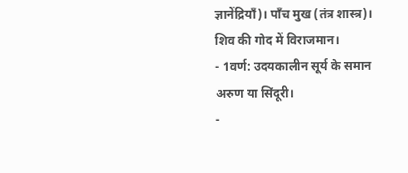ज्ञानेंद्रियाँ)। पाँच मुख (तंत्र शास्त्र)। शिव की गोद में विराजमान।
- 1वर्ण: उदयकालीन सूर्य के समान अरुण या सिंदूरी।
-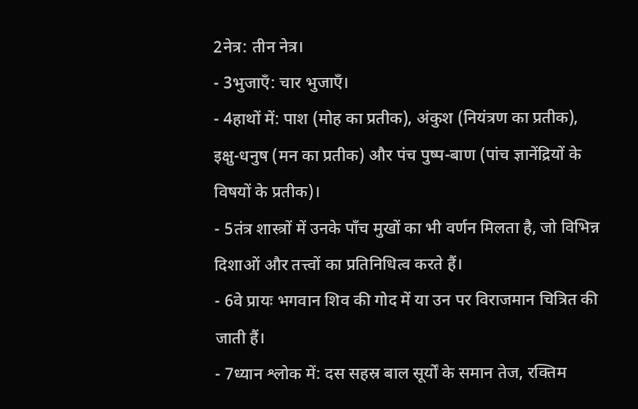2नेत्र: तीन नेत्र।
- 3भुजाएँ: चार भुजाएँ।
- 4हाथों में: पाश (मोह का प्रतीक), अंकुश (नियंत्रण का प्रतीक), इक्षु-धनुष (मन का प्रतीक) और पंच पुष्प-बाण (पांच ज्ञानेंद्रियों के विषयों के प्रतीक)।
- 5तंत्र शास्त्रों में उनके पाँच मुखों का भी वर्णन मिलता है, जो विभिन्न दिशाओं और तत्त्वों का प्रतिनिधित्व करते हैं।
- 6वे प्रायः भगवान शिव की गोद में या उन पर विराजमान चित्रित की जाती हैं।
- 7ध्यान श्लोक में: दस सहस्र बाल सूर्यों के समान तेज, रक्तिम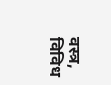वस्त्र, विविध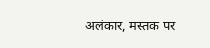अलंकार, मस्तक पर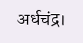अर्धचंद्र।